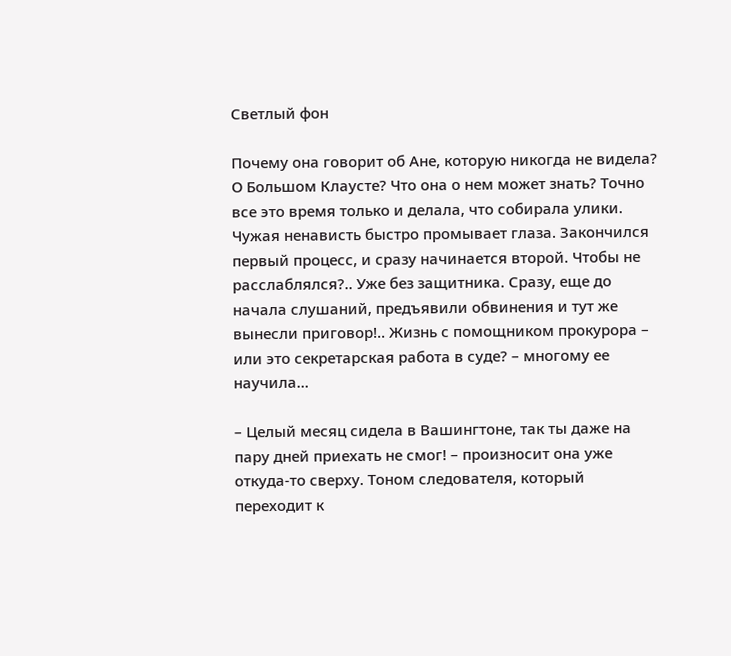Светлый фон

Почему она говорит об Ане, которую никогда не видела? О Большом Клаусте? Что она о нем может знать? Точно все это время только и делала, что собирала улики. Чужая ненависть быстро промывает глаза. Закончился первый процесс, и сразу начинается второй. Чтобы не расслаблялся?.. Уже без защитника. Сразу, еще до начала слушаний, предъявили обвинения и тут же вынесли приговор!.. Жизнь с помощником прокурора – или это секретарская работа в суде? – многому ее научила…

– Целый месяц сидела в Вашингтоне, так ты даже на пару дней приехать не смог! – произносит она уже откуда-то сверху. Тоном следователя, который переходит к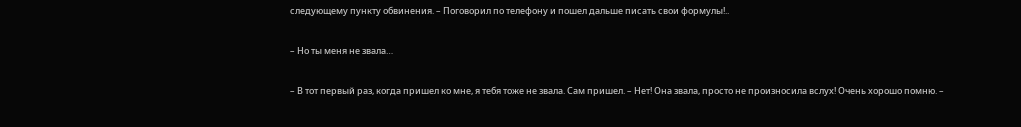следующему пункту обвинения. – Поговорил по телефону и пошел дальше писать свои формулы!..

– Но ты меня не звала…

– В тот первый раз, когда пришел ко мне, я тебя тоже не звала. Сам пришел. – Нет! Она звала, просто не произносила вслух! Очень хорошо помню. –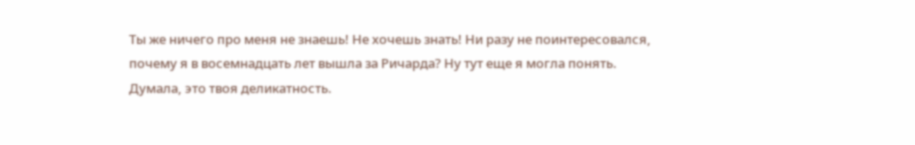Ты же ничего про меня не знаешь! Не хочешь знать! Ни разу не поинтересовался, почему я в восемнадцать лет вышла за Ричарда? Ну тут еще я могла понять. Думала, это твоя деликатность.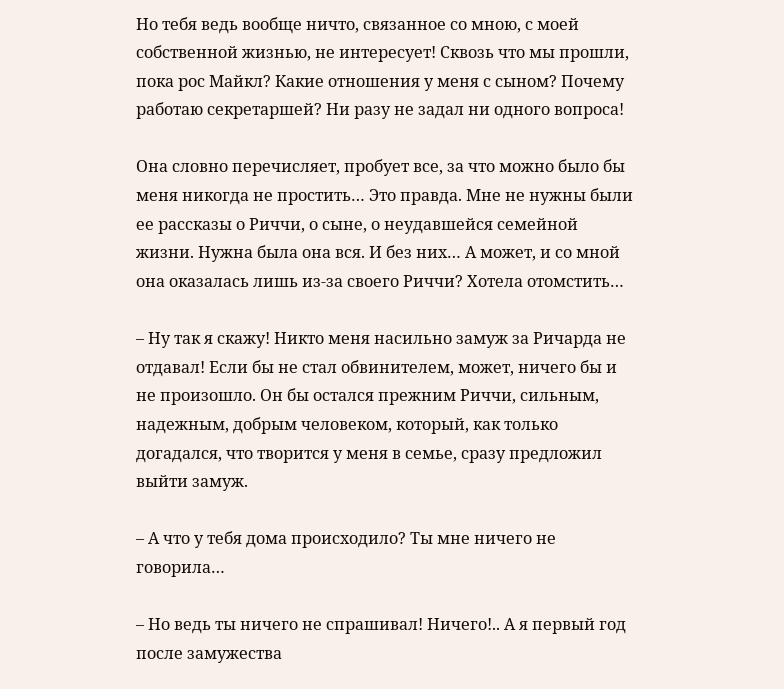Но тебя ведь вообще ничто, связанное со мною, с моей собственной жизнью, не интересует! Сквозь что мы прошли, пока рос Майкл? Какие отношения у меня с сыном? Почему работаю секретаршей? Ни разу не задал ни одного вопроса!

Она словно перечисляет, пробует все, за что можно было бы меня никогда не простить… Это правда. Мне не нужны были ее рассказы о Риччи, о сыне, о неудавшейся семейной жизни. Нужна была она вся. И без них… А может, и со мной она оказалась лишь из-за своего Риччи? Хотела отомстить…

– Ну так я скажу! Никто меня насильно замуж за Ричарда не отдавал! Если бы не стал обвинителем, может, ничего бы и не произошло. Он бы остался прежним Риччи, сильным, надежным, добрым человеком, который, как только догадался, что творится у меня в семье, сразу предложил выйти замуж.

– А что у тебя дома происходило? Ты мне ничего не говорила…

– Но ведь ты ничего не спрашивал! Ничего!.. А я первый год после замужества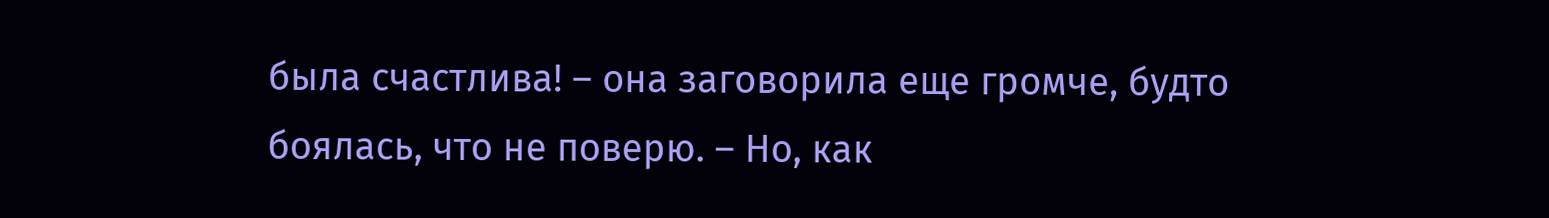была счастлива! – она заговорила еще громче, будто боялась, что не поверю. – Но, как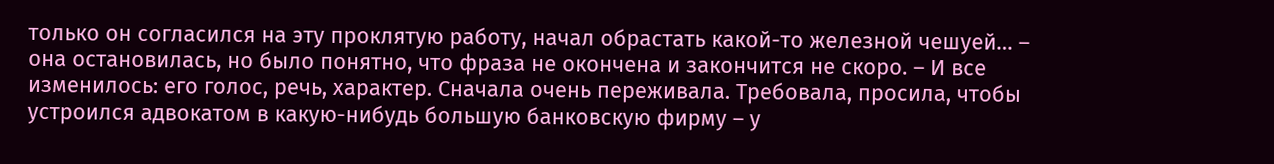только он согласился на эту проклятую работу, начал обрастать какой-то железной чешуей… – она остановилась, но было понятно, что фраза не окончена и закончится не скоро. – И все изменилось: его голос, речь, характер. Сначала очень переживала. Требовала, просила, чтобы устроился адвокатом в какую-нибудь большую банковскую фирму – у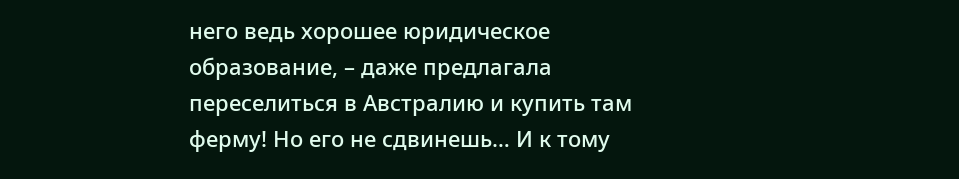него ведь хорошее юридическое образование, – даже предлагала переселиться в Австралию и купить там ферму! Но его не сдвинешь… И к тому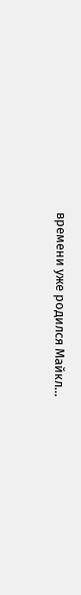времени уже родился Майкл…